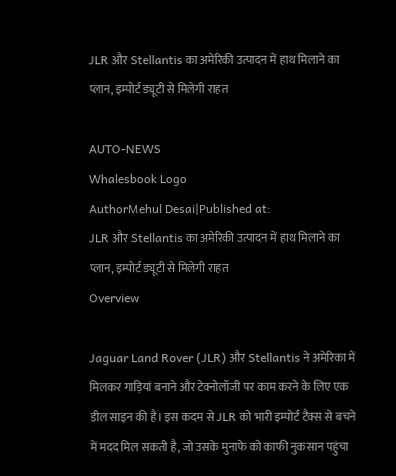JLR और Stellantis का अमेरिकी उत्पादन में हाथ मिलाने का प्लान, इम्पोर्ट ड्यूटी से मिलेगी राहत

AUTO-NEWS
Whalesbook Logo
AuthorMehul Desai|Published at:
JLR और Stellantis का अमेरिकी उत्पादन में हाथ मिलाने का प्लान, इम्पोर्ट ड्यूटी से मिलेगी राहत
Overview

Jaguar Land Rover (JLR) और Stellantis ने अमेरिका में मिलकर गाड़ियां बनाने और टेक्नोलॉजी पर काम करने के लिए एक डील साइन की है। इस कदम से JLR को भारी इम्पोर्ट टैक्स से बचने में मदद मिल सकती है, जो उसके मुनाफे को काफी नुकसान पहुंचा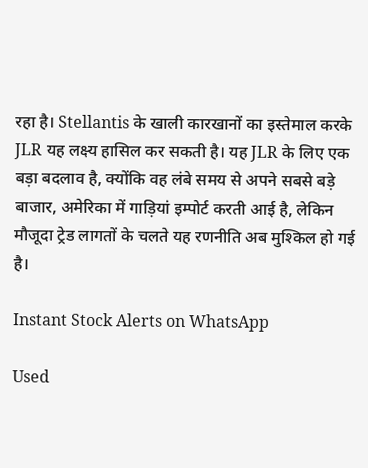रहा है। Stellantis के खाली कारखानों का इस्तेमाल करके JLR यह लक्ष्य हासिल कर सकती है। यह JLR के लिए एक बड़ा बदलाव है, क्योंकि वह लंबे समय से अपने सबसे बड़े बाजार, अमेरिका में गाड़ियां इम्पोर्ट करती आई है, लेकिन मौजूदा ट्रेड लागतों के चलते यह रणनीति अब मुश्किल हो गई है।

Instant Stock Alerts on WhatsApp

Used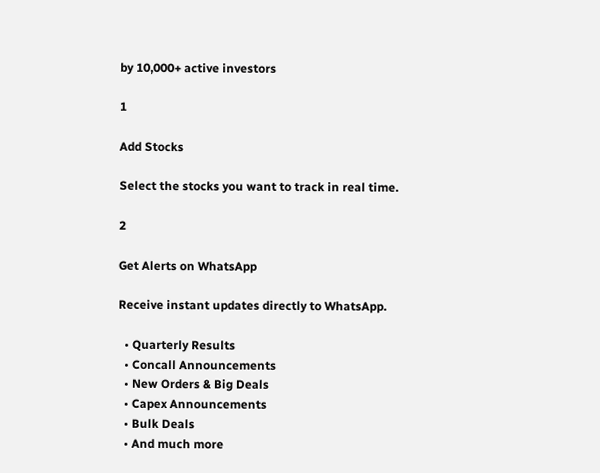by 10,000+ active investors

1

Add Stocks

Select the stocks you want to track in real time.

2

Get Alerts on WhatsApp

Receive instant updates directly to WhatsApp.

  • Quarterly Results
  • Concall Announcements
  • New Orders & Big Deals
  • Capex Announcements
  • Bulk Deals
  • And much more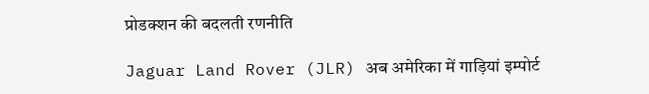प्रोडक्शन की बदलती रणनीति

Jaguar Land Rover (JLR) अब अमेरिका में गाड़ियां इम्पोर्ट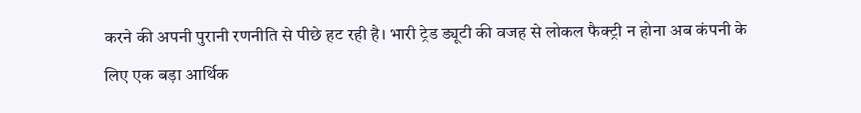करने की अपनी पुरानी रणनीति से पीछे हट रही है। भारी ट्रेड ड्यूटी की वजह से लोकल फैक्ट्री न होना अब कंपनी के लिए एक बड़ा आर्थिक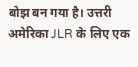बोझ बन गया है। उत्तरी अमेरिका JLR के लिए एक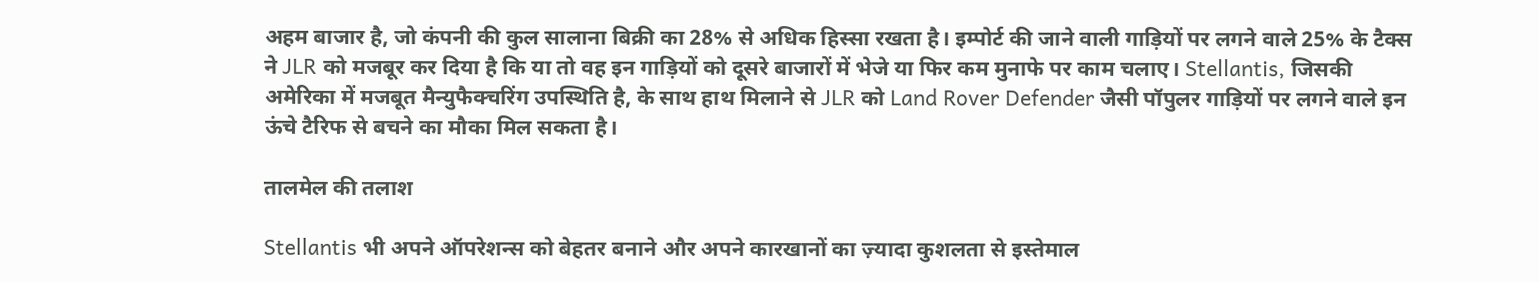अहम बाजार है, जो कंपनी की कुल सालाना बिक्री का 28% से अधिक हिस्सा रखता है। इम्पोर्ट की जाने वाली गाड़ियों पर लगने वाले 25% के टैक्स ने JLR को मजबूर कर दिया है कि या तो वह इन गाड़ियों को दूसरे बाजारों में भेजे या फिर कम मुनाफे पर काम चलाए। Stellantis, जिसकी अमेरिका में मजबूत मैन्युफैक्चरिंग उपस्थिति है, के साथ हाथ मिलाने से JLR को Land Rover Defender जैसी पॉपुलर गाड़ियों पर लगने वाले इन ऊंचे टैरिफ से बचने का मौका मिल सकता है।

तालमेल की तलाश

Stellantis भी अपने ऑपरेशन्स को बेहतर बनाने और अपने कारखानों का ज़्यादा कुशलता से इस्तेमाल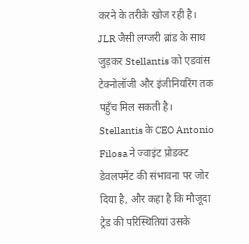करने के तरीके खोज रही है। JLR जैसी लग्जरी ब्रांड के साथ जुड़कर Stellantis को एडवांस टेक्नोलॉजी और इंजीनियरिंग तक पहुँच मिल सकती है। Stellantis के CEO Antonio Filosa ने ज्वाइंट प्रोडक्ट डेवलपमेंट की संभावना पर जोर दिया है, और कहा है कि मौजूदा ट्रेड की परिस्थितियां उसके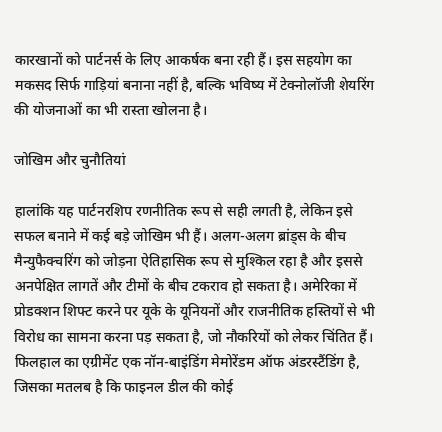कारखानों को पार्टनर्स के लिए आकर्षक बना रही हैं। इस सहयोग का मकसद सिर्फ गाड़ियां बनाना नहीं है, बल्कि भविष्य में टेक्नोलॉजी शेयरिंग की योजनाओं का भी रास्ता खोलना है।

जोखिम और चुनौतियां

हालांकि यह पार्टनरशिप रणनीतिक रूप से सही लगती है, लेकिन इसे सफल बनाने में कई बड़े जोखिम भी हैं। अलग-अलग ब्रांड्स के बीच मैन्युफैक्चरिंग को जोड़ना ऐतिहासिक रूप से मुश्किल रहा है और इससे अनपेक्षित लागतें और टीमों के बीच टकराव हो सकता है। अमेरिका में प्रोडक्शन शिफ्ट करने पर यूके के यूनियनों और राजनीतिक हस्तियों से भी विरोध का सामना करना पड़ सकता है, जो नौकरियों को लेकर चिंतित हैं। फिलहाल का एग्रीमेंट एक नॉन-बाइंडिंग मेमोरेंडम ऑफ अंडरस्टैंडिंग है, जिसका मतलब है कि फाइनल डील की कोई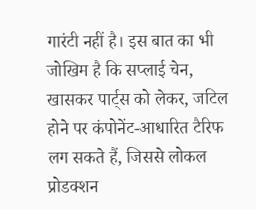गारंटी नहीं है। इस बात का भी जोखिम है कि सप्लाई चेन, खासकर पार्ट्स को लेकर, जटिल होने पर कंपोनेंट-आधारित टैरिफ लग सकते हैं, जिससे लोकल प्रोडक्शन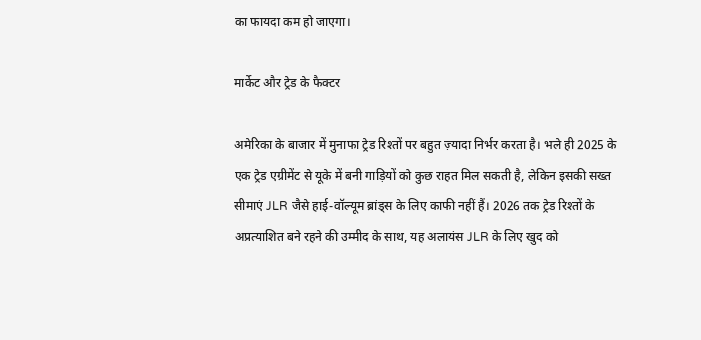का फायदा कम हो जाएगा।

मार्केट और ट्रेड के फैक्टर

अमेरिका के बाजार में मुनाफा ट्रेड रिश्तों पर बहुत ज़्यादा निर्भर करता है। भले ही 2025 के एक ट्रेड एग्रीमेंट से यूके में बनी गाड़ियों को कुछ राहत मिल सकती है, लेकिन इसकी सख्त सीमाएं JLR जैसे हाई-वॉल्यूम ब्रांड्स के लिए काफी नहीं हैं। 2026 तक ट्रेड रिश्तों के अप्रत्याशित बने रहने की उम्मीद के साथ, यह अलायंस JLR के लिए खुद को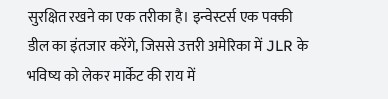सुरक्षित रखने का एक तरीका है। इन्वेस्टर्स एक पक्की डील का इंतजार करेंगे, जिससे उत्तरी अमेरिका में JLR के भविष्य को लेकर मार्केट की राय में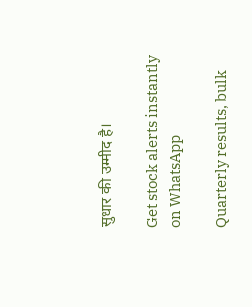सुधार की उम्मीद है।

Get stock alerts instantly on WhatsApp

Quarterly results, bulk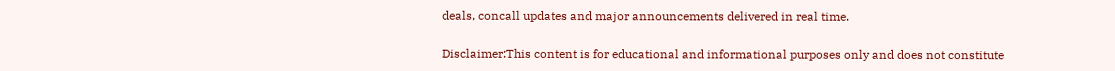deals, concall updates and major announcements delivered in real time.

Disclaimer:This content is for educational and informational purposes only and does not constitute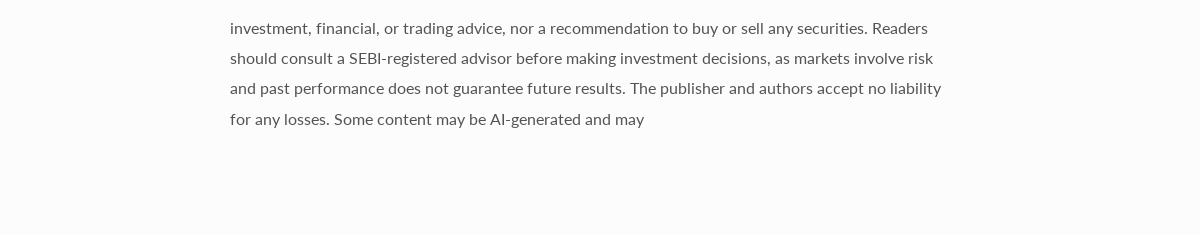investment, financial, or trading advice, nor a recommendation to buy or sell any securities. Readers should consult a SEBI-registered advisor before making investment decisions, as markets involve risk and past performance does not guarantee future results. The publisher and authors accept no liability for any losses. Some content may be AI-generated and may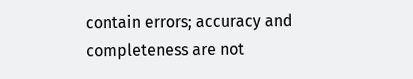contain errors; accuracy and completeness are not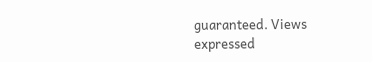guaranteed. Views expressed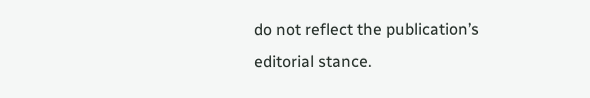do not reflect the publication’s editorial stance.